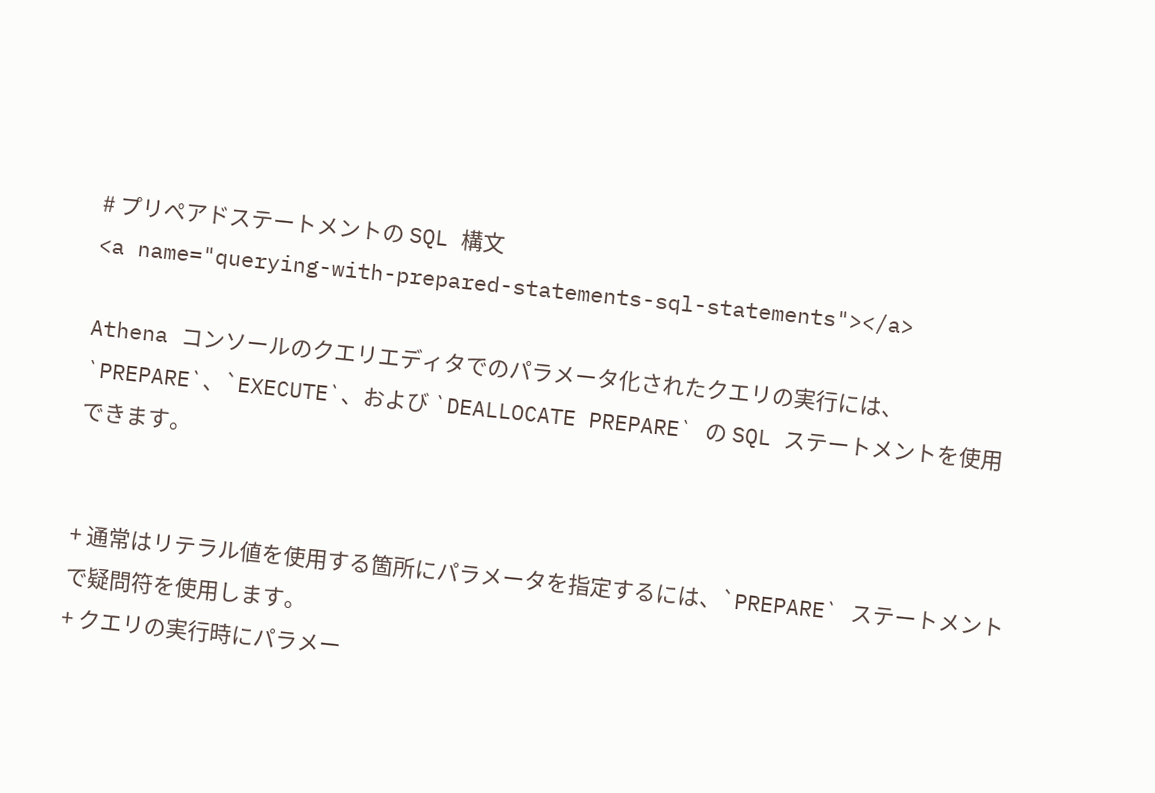# プリペアドステートメントの SQL 構文
<a name="querying-with-prepared-statements-sql-statements"></a>

Athena コンソールのクエリエディタでのパラメータ化されたクエリの実行には、`PREPARE`、`EXECUTE`、および `DEALLOCATE PREPARE` の SQL ステートメントを使用できます。


+ 通常はリテラル値を使用する箇所にパラメータを指定するには、`PREPARE` ステートメントで疑問符を使用します。
+ クエリの実行時にパラメー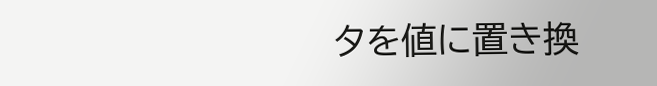タを値に置き換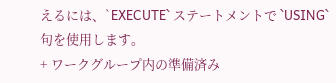えるには、`EXECUTE` ステートメントで `USING` 句を使用します。
+ ワークグループ内の準備済み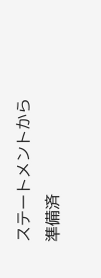ステートメントから準備済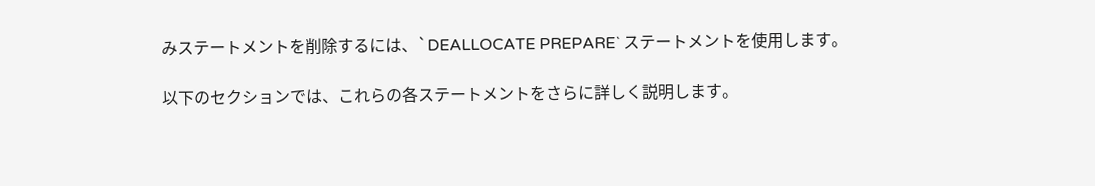みステートメントを削除するには、`DEALLOCATE PREPARE` ステートメントを使用します。

以下のセクションでは、これらの各ステートメントをさらに詳しく説明します。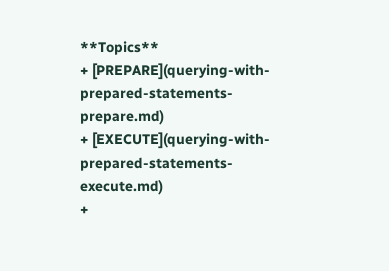**Topics**
+ [PREPARE](querying-with-prepared-statements-prepare.md)
+ [EXECUTE](querying-with-prepared-statements-execute.md)
+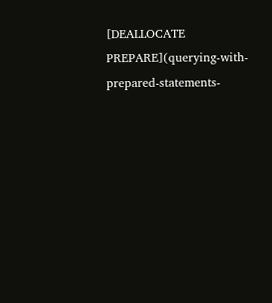[DEALLOCATE PREPARE](querying-with-prepared-statements-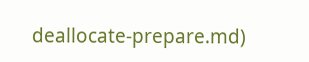deallocate-prepare.md)